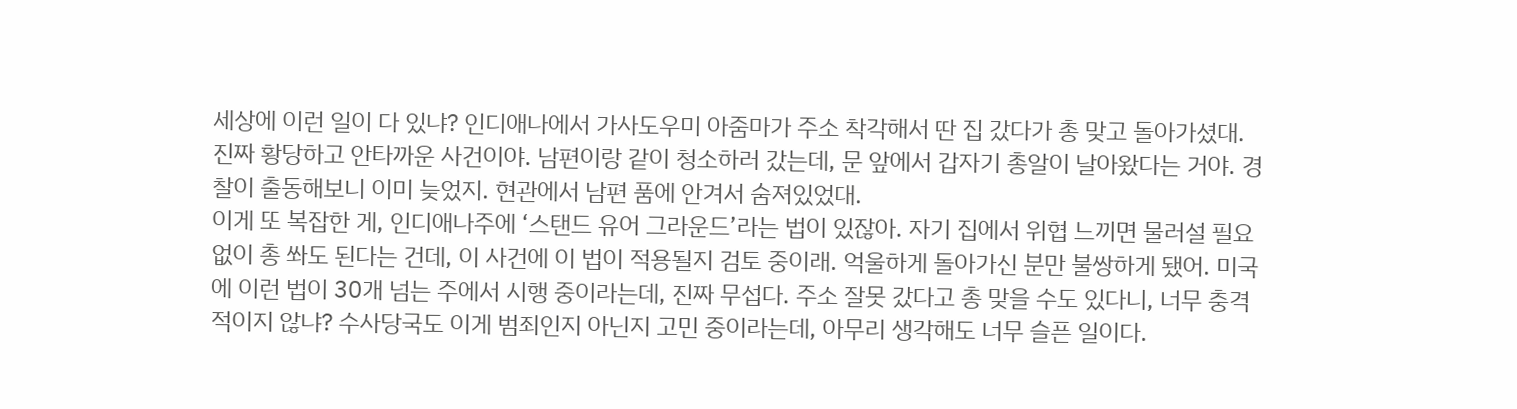세상에 이런 일이 다 있냐? 인디애나에서 가사도우미 아줌마가 주소 착각해서 딴 집 갔다가 총 맞고 돌아가셨대. 진짜 황당하고 안타까운 사건이야. 남편이랑 같이 청소하러 갔는데, 문 앞에서 갑자기 총알이 날아왔다는 거야. 경찰이 출동해보니 이미 늦었지. 현관에서 남편 품에 안겨서 숨져있었대.
이게 또 복잡한 게, 인디애나주에 ‘스탠드 유어 그라운드’라는 법이 있잖아. 자기 집에서 위협 느끼면 물러설 필요 없이 총 쏴도 된다는 건데, 이 사건에 이 법이 적용될지 검토 중이래. 억울하게 돌아가신 분만 불쌍하게 됐어. 미국에 이런 법이 30개 넘는 주에서 시행 중이라는데, 진짜 무섭다. 주소 잘못 갔다고 총 맞을 수도 있다니, 너무 충격적이지 않냐? 수사당국도 이게 범죄인지 아닌지 고민 중이라는데, 아무리 생각해도 너무 슬픈 일이다.